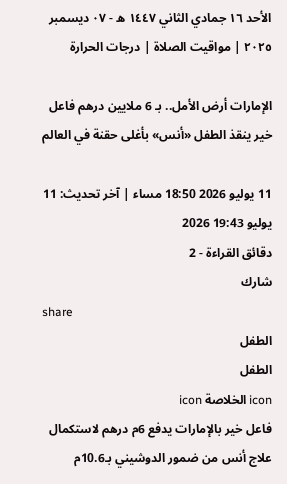الأحد ١٦ جمادي الثاني ١٤٤٧ ه - ٠٧ ديسمبر ٢٠٢٥ | مواقيت الصلاة | درجات الحرارة

الإمارات أرض الأمل.. بـ 6 ملايين درهم فاعل خير ينقذ الطفل «أنس» بأغلى حقنة في العالم

11 يوليو 2026 18:50 مساء | آخر تحديث: 11 يوليو 19:43 2026
دقائق القراءة - 2
شارك
share
الطفل
الطفل
icon الخلاصة icon
فاعل خير بالإمارات يدفع 6م درهم لاستكمال علاج أنس من ضمور الدوشيني بـ10.6م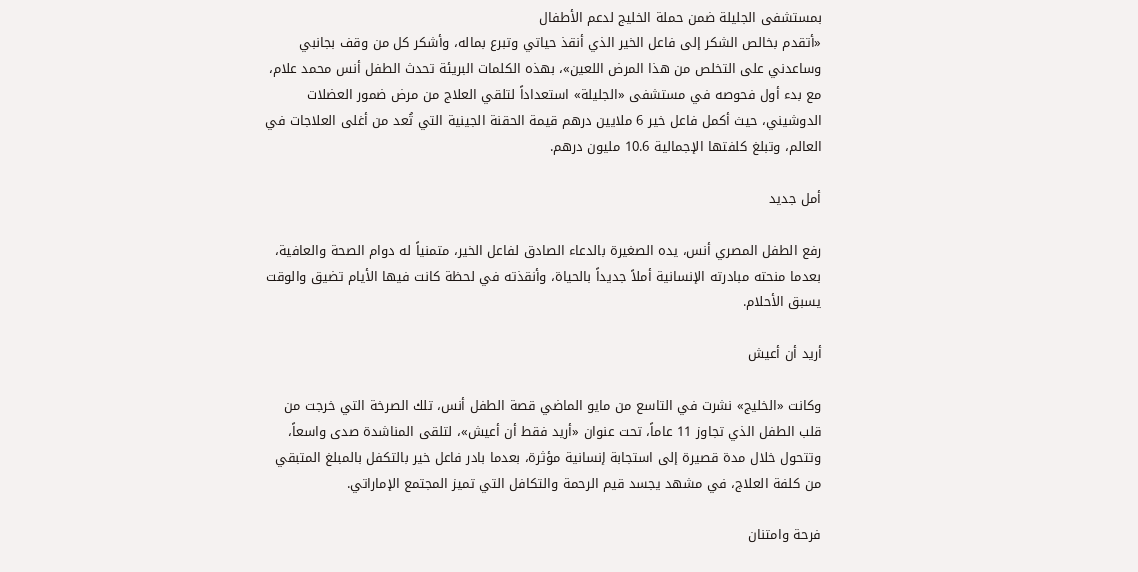بمستشفى الجليلة ضمن حملة الخليج لدعم الأطفال
«أتقدم بخالص الشكر إلى فاعل الخير الذي أنقذ حياتي وتبرع بماله، وأشكر كل من وقف بجانبي وساعدني على التخلص من هذا المرض اللعين»، بهذه الكلمات البريئة تحدث الطفل أنس محمد علام، مع بدء أول فحوصه في مستشفى «الجليلة» استعداداً لتلقي العلاج من مرض ضمور العضلات الدوشيني، حيث أكمل فاعل خير 6 ملايين درهم قيمة الحقنة الجينية التي تُعد من أغلى العلاجات في العالم، وتبلغ كلفتها الإجمالية 10.6 مليون درهم.

أمل جديد

رفع الطفل المصري أنس، يده الصغيرة بالدعاء الصادق لفاعل الخير، متمنياً له دوام الصحة والعافية، بعدما منحته مبادرته الإنسانية أملاً جديداً بالحياة، وأنقذته في لحظة كانت فيها الأيام تضيق والوقت يسبق الأحلام.

أريد أن أعيش

وكانت «الخليج» نشرت في التاسع من مايو الماضي قصة الطفل أنس، تلك الصرخة التي خرجت من قلب الطفل الذي تجاوز 11 عاماً، تحت عنوان «أريد فقط أن أعيش»، لتلقى المناشدة صدى واسعاً، وتتحول خلال مدة قصيرة إلى استجابة إنسانية مؤثرة، بعدما بادر فاعل خير بالتكفل بالمبلغ المتبقي من كلفة العلاج، في مشهد يجسد قيم الرحمة والتكافل التي تميز المجتمع الإماراتي.

فرحة وامتنان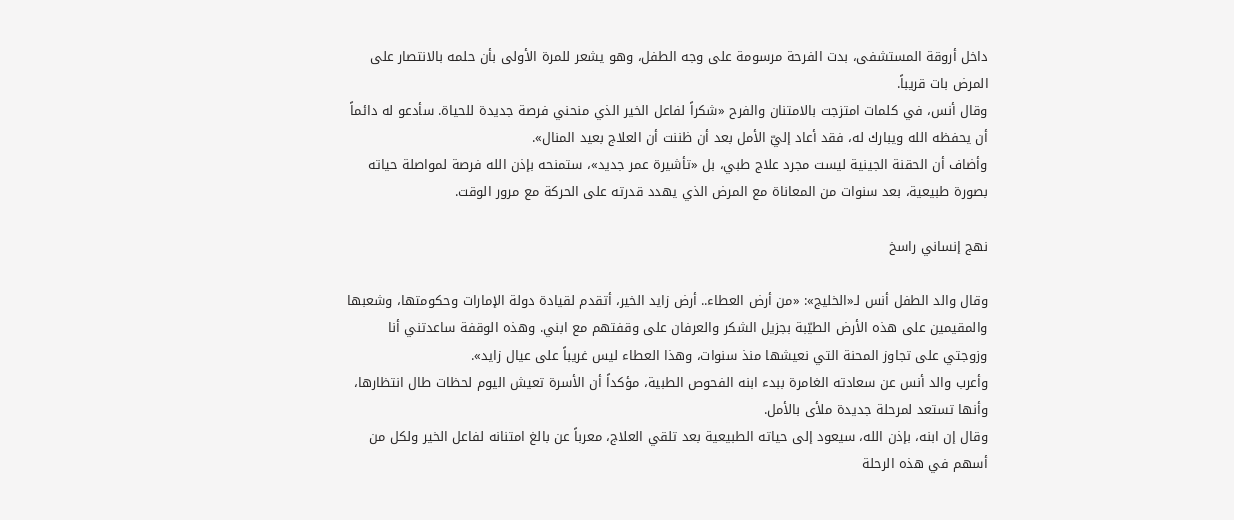داخل أروقة المستشفى، بدت الفرحة مرسومة على وجه الطفل، وهو يشعر للمرة الأولى بأن حلمه بالانتصار على المرض بات قريباً.
وقال أنس، في كلمات امتزجت بالامتنان والفرح «شكراً لفاعل الخير الذي منحني فرصة جديدة للحياة. سأدعو له دائماً أن يحفظه الله ويبارك له، فقد أعاد إليّ الأمل بعد أن ظننت أن العلاج بعيد المنال».
وأضاف أن الحقنة الجينية ليست مجرد علاج طبي، بل «تأشيرة عمر جديد»، ستمنحه بإذن الله فرصة لمواصلة حياته بصورة طبيعية، بعد سنوات من المعاناة مع المرض الذي يهدد قدرته على الحركة مع مرور الوقت.

نهج إنساني راسخ

وقال والد الطفل أنس لـ«الخليج»: «من أرض العطاء.. أرض زايد الخير، أتقدم لقيادة دولة الإمارات وحكومتها، وشعبها والمقيمين على هذه الأرض الطيّبة بجزيل الشكر والعرفان على وقفتهم مع ابني. وهذه الوقفة ساعدتني أنا وزوجتي على تجاوز المحنة التي نعيشها منذ سنوات، وهذا العطاء ليس غريباً على عيال زايد».
وأعرب والد أنس عن سعادته الغامرة ببدء ابنه الفحوص الطبية، مؤكداً أن الأسرة تعيش اليوم لحظات طال انتظارها، وأنها تستعد لمرحلة جديدة ملأى بالأمل.
وقال إن ابنه، بإذن الله، سيعود إلى حياته الطبيعية بعد تلقي العلاج، معرباً عن بالغ امتنانه لفاعل الخير ولكل من أسهم في هذه الرحلة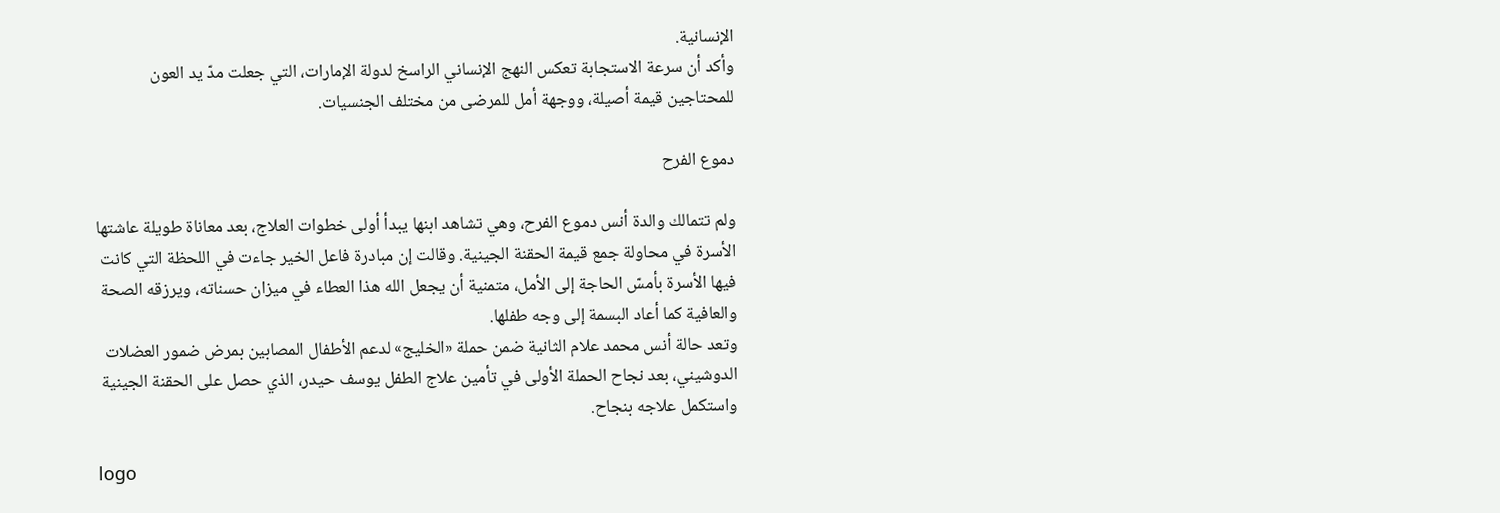الإنسانية.
وأكد أن سرعة الاستجابة تعكس النهج الإنساني الراسخ لدولة الإمارات، التي جعلت مدّ يد العون للمحتاجين قيمة أصيلة، ووجهة أمل للمرضى من مختلف الجنسيات.

دموع الفرح

ولم تتمالك والدة أنس دموع الفرح، وهي تشاهد ابنها يبدأ أولى خطوات العلاج، بعد معاناة طويلة عاشتها الأسرة في محاولة جمع قيمة الحقنة الجينية. وقالت إن مبادرة فاعل الخير جاءت في اللحظة التي كانت فيها الأسرة بأمسّ الحاجة إلى الأمل، متمنية أن يجعل الله هذا العطاء في ميزان حسناته، ويرزقه الصحة والعافية كما أعاد البسمة إلى وجه طفلها.
وتعد حالة أنس محمد علام الثانية ضمن حملة «الخليج» لدعم الأطفال المصابين بمرض ضمور العضلات الدوشيني، بعد نجاح الحملة الأولى في تأمين علاج الطفل يوسف حيدر، الذي حصل على الحقنة الجينية واستكمل علاجه بنجاح.

logo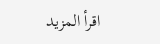اقرأ المزيد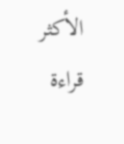الأكثر قراءة